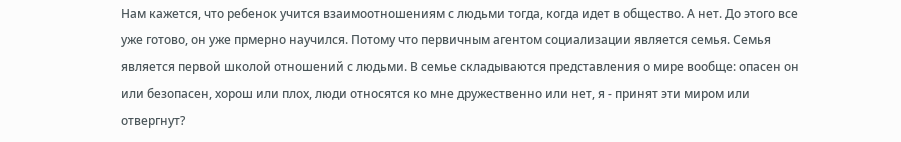Нам кажется, что ребенок учится взаимоотношениям с людьми тогда, когда идет в общество. А нет. До этого все уже готово, он уже прмерно научился. Потому что первичным агентом социализации является семья. Семья является первой школой отношений с людьми. В семье складываются представления о мире вообще: опасен он или безопасен, хорош или плох, люди относятся ко мне дружественно или нет, я - принят эти миром или отвергнут?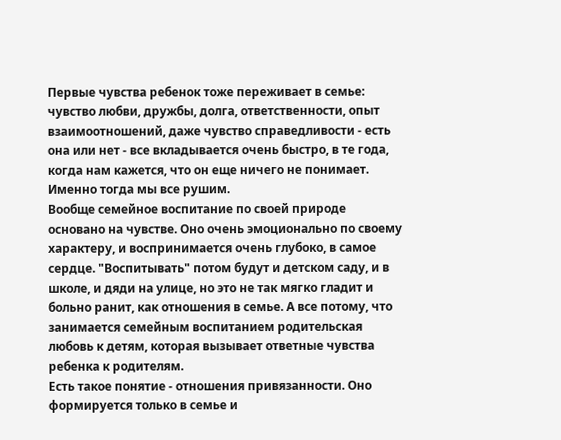Первые чувства ребенок тоже переживает в семье: чувство любви, дружбы, долга, ответственности, опыт взаимоотношений, даже чувство справедливости - есть она или нет - все вкладывается очень быстро, в те года, когда нам кажется, что он еще ничего не понимает. Именно тогда мы все рушим.
Вообще семейное воспитание по своей природе основано на чувстве. Оно очень эмоционально по своему характеру, и воспринимается очень глубоко, в самое сердце. "Воспитывать" потом будут и детском саду, и в школе, и дяди на улице, но это не так мягко гладит и больно ранит, как отношения в семье. А все потому, что занимается семейным воспитанием родительская любовь к детям, которая вызывает ответные чувства ребенка к родителям.
Есть такое понятие - отношения привязанности. Оно формируется только в семье и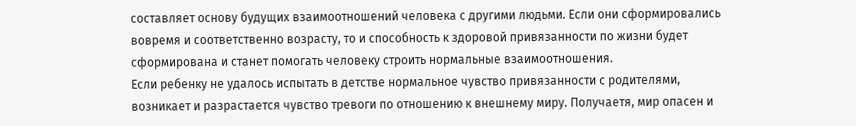составляет основу будущих взаимоотношений человека с другими людьми. Если они сформировались вовремя и соответственно возрасту, то и способность к здоровой привязанности по жизни будет сформирована и станет помогать человеку строить нормальные взаимоотношения.
Если ребенку не удалось испытать в детстве нормальное чувство привязанности с родителями, возникает и разрастается чувство тревоги по отношению к внешнему миру. Получаетя, мир опасен и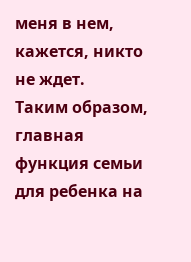меня в нем, кажется, никто не ждет.
Таким образом, главная функция семьи для ребенка на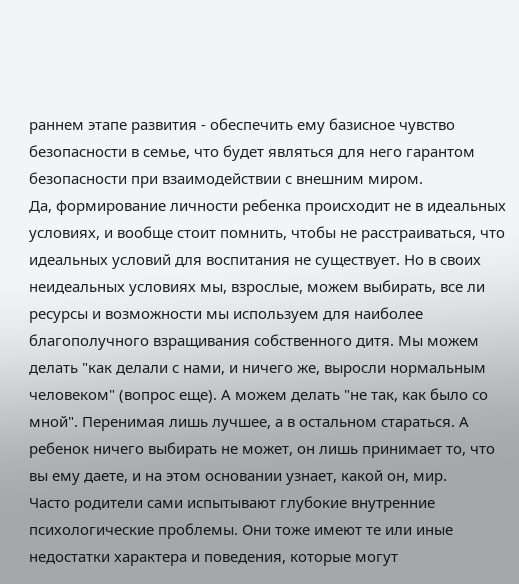раннем этапе развития - обеспечить ему базисное чувство безопасности в семье, что будет являться для него гарантом безопасности при взаимодействии с внешним миром.
Да, формирование личности ребенка происходит не в идеальных условиях, и вообще стоит помнить, чтобы не расстраиваться, что идеальных условий для воспитания не существует. Но в своих неидеальных условиях мы, взрослые, можем выбирать, все ли ресурсы и возможности мы используем для наиболее благополучного взращивания собственного дитя. Мы можем делать "как делали с нами, и ничего же, выросли нормальным человеком" (вопрос еще). А можем делать "не так, как было со мной". Перенимая лишь лучшее, а в остальном стараться. А ребенок ничего выбирать не может, он лишь принимает то, что вы ему даете, и на этом основании узнает, какой он, мир.
Часто родители сами испытывают глубокие внутренние психологические проблемы. Они тоже имеют те или иные недостатки характера и поведения, которые могут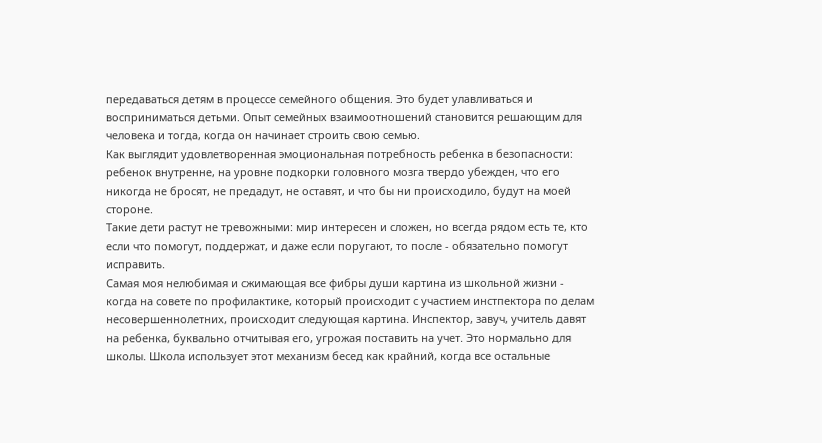передаваться детям в процессе семейного общения. Это будет улавливаться и восприниматься детьми. Опыт семейных взаимоотношений становится решающим для человека и тогда, когда он начинает строить свою семью.
Как выглядит удовлетворенная эмоциональная потребность ребенка в безопасности: ребенок внутренне, на уровне подкорки головного мозга твердо убежден, что его никогда не бросят, не предадут, не оставят, и что бы ни происходило, будут на моей стороне.
Такие дети растут не тревожными: мир интересен и сложен, но всегда рядом есть те, кто если что помогут, поддержат, и даже если поругают, то после - обязательно помогут исправить.
Самая моя нелюбимая и сжимающая все фибры души картина из школьной жизни - когда на совете по профилактике, который происходит с участием инстпектора по делам несовершеннолетних, происходит следующая картина. Инспектор, завуч, учитель давят на ребенка, буквально отчитывая его, угрожая поставить на учет. Это нормально для школы. Школа использует этот механизм бесед как крайний, когда все остальные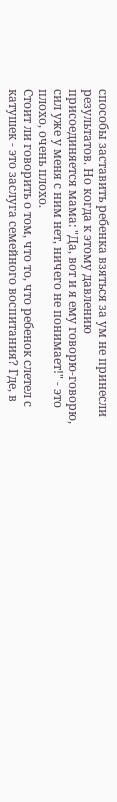способы заставить ребенка взяться за ум не принесли результатов. Но когда к этому давлению присоединяется мама: "Да, вот и я ему говорю-говорю, сил уже у меня с ним нет, ничего не понимает!" - это плохо, очень плохо.
Стоит ли говорить о том, что то, что ребенок слетел с катушек - это заслуга семейного воспитания? Где, в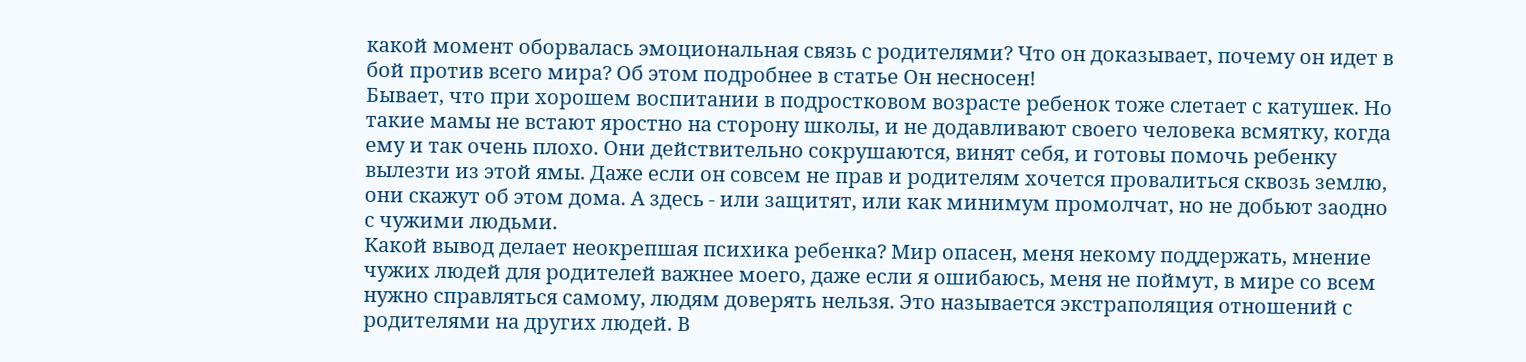какой момент оборвалась эмоциональная связь с родителями? Что он доказывает, почему он идет в бой против всего мира? Об этом подробнее в статье Он несносен!
Бывает, что при хорошем воспитании в подростковом возрасте ребенок тоже слетает с катушек. Но такие мамы не встают яростно на сторону школы, и не додавливают своего человека всмятку, когда ему и так очень плохо. Они действительно сокрушаются, винят себя, и готовы помочь ребенку вылезти из этой ямы. Даже если он совсем не прав и родителям хочется провалиться сквозь землю, они скажут об этом дома. А здесь - или защитят, или как минимум промолчат, но не добьют заодно с чужими людьми.
Какой вывод делает неокрепшая психика ребенка? Мир опасен, меня некому поддержать, мнение чужих людей для родителей важнее моего, даже если я ошибаюсь, меня не поймут, в мире со всем нужно справляться самому, людям доверять нельзя. Это называется экстраполяция отношений с родителями на других людей. В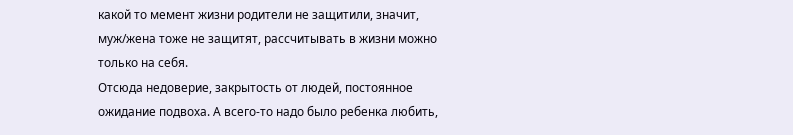какой то мемент жизни родители не защитили, значит, муж/жена тоже не защитят, рассчитывать в жизни можно только на себя.
Отсюда недоверие, закрытость от людей, постоянное ожидание подвоха. А всего-то надо было ребенка любить,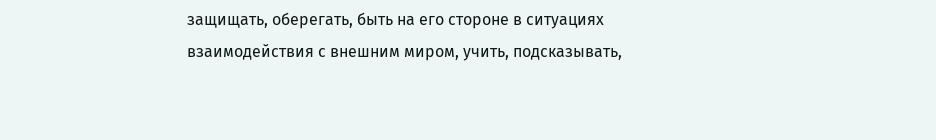защищать, оберегать, быть на его стороне в ситуациях взаимодействия с внешним миром, учить, подсказывать,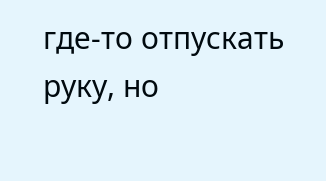где-то отпускать руку, но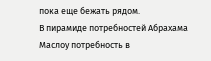пока еще бежать рядом.
В пирамиде потребностей Абрахама Маслоу потребность в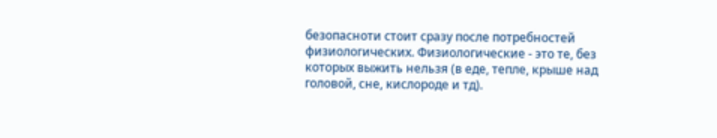безопасноти стоит сразу после потребностей физиологических. Физиологические - это те, без которых выжить нельзя (в еде, тепле, крыше над головой, сне, кислороде и тд).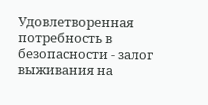Удовлетворенная потребность в безопасности - залог выживания на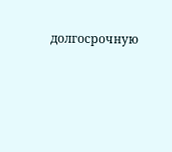долгосрочную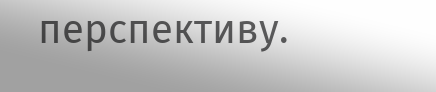перспективу.